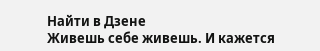Найти в Дзене
Живешь себе живешь. И кажется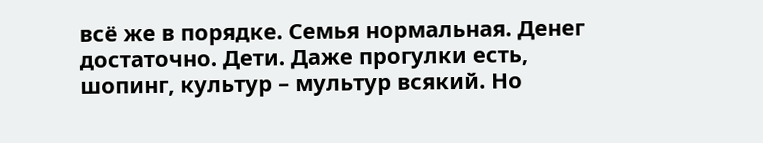всё же в порядке. Семья нормальная. Денег достаточно. Дети. Даже прогулки есть, шопинг, культур – мультур всякий. Но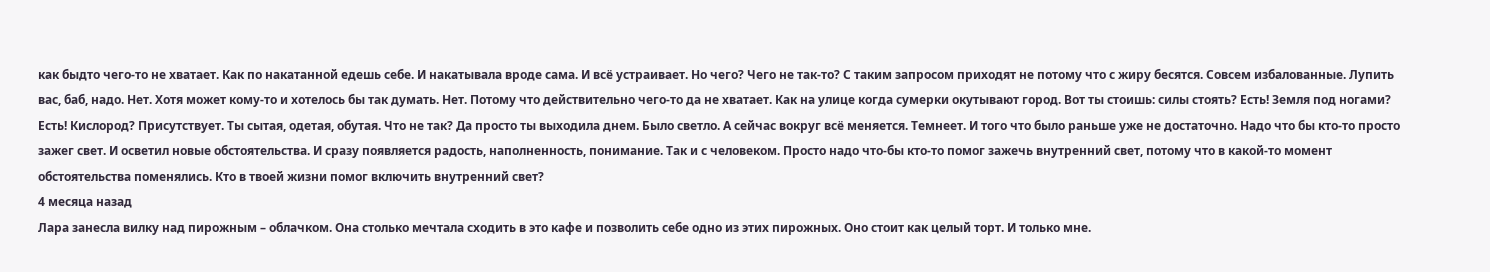как быдто чего-то не хватает. Как по накатанной едешь себе. И накатывала вроде сама. И всё устраивает. Но чего? Чего не так-то? С таким запросом приходят не потому что с жиру бесятся. Совсем избалованные. Лупить вас, баб, надо. Нет. Хотя может кому-то и хотелось бы так думать. Нет. Потому что действительно чего-то да не хватает. Как на улице когда сумерки окутывают город. Вот ты стоишь: силы стоять? Есть! Земля под ногами? Есть! Кислород? Присутствует. Ты сытая, одетая, обутая. Что не так? Да просто ты выходила днем. Было светло. А сейчас вокруг всё меняется. Темнеет. И того что было раньше уже не достаточно. Надо что бы кто-то просто зажег свет. И осветил новые обстоятельства. И сразу появляется радость, наполненность, понимание. Так и с человеком. Просто надо что-бы кто-то помог зажечь внутренний свет, потому что в какой-то момент обстоятельства поменялись. Кто в твоей жизни помог включить внутренний свет?
4 месяца назад
Лара занесла вилку над пирожным – облачком. Она столько мечтала сходить в это кафе и позволить себе одно из этих пирожных. Оно стоит как целый торт. И только мне.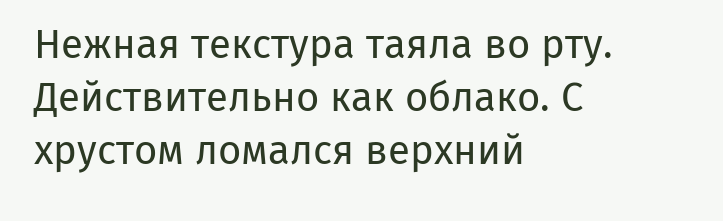Нежная текстура таяла во рту. Действительно как облако. С хрустом ломался верхний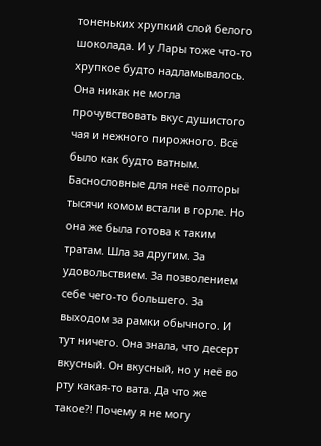тоненьких хрупкий слой белого шоколада. И у Лары тоже что-то хрупкое будто надламывалось. Она никак не могла прочувствовать вкус душистого чая и нежного пирожного. Всё было как будто ватным. Баснословные для неё полторы тысячи комом встали в горле. Но она же была готова к таким тратам. Шла за другим. За удовольствием. За позволением себе чего-то большего. За выходом за рамки обычного. И тут ничего. Она знала, что десерт вкусный. Он вкусный, но у неё во рту какая-то вата. Да что же такое?! Почему я не могу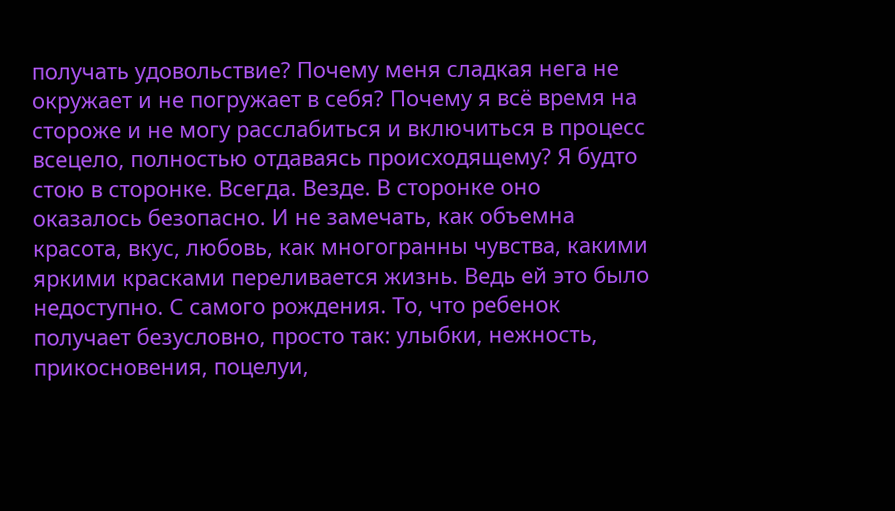получать удовольствие? Почему меня сладкая нега не окружает и не погружает в себя? Почему я всё время на стороже и не могу расслабиться и включиться в процесс всецело, полностью отдаваясь происходящему? Я будто стою в сторонке. Всегда. Везде. В сторонке оно оказалось безопасно. И не замечать, как объемна красота, вкус, любовь, как многогранны чувства, какими яркими красками переливается жизнь. Ведь ей это было недоступно. С самого рождения. То, что ребенок получает безусловно, просто так: улыбки, нежность, прикосновения, поцелуи,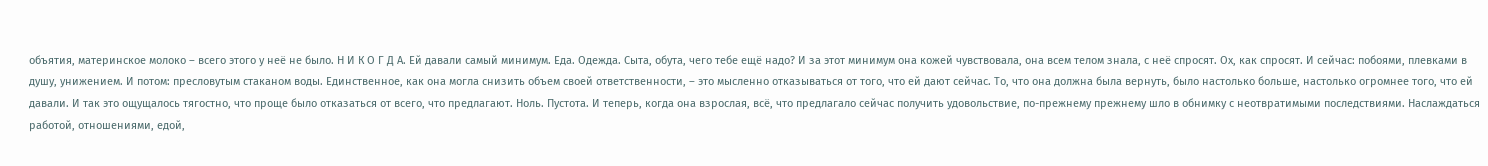объятия, материнское молоко – всего этого у неё не было. Н И К О Г Д А. Ей давали самый минимум. Еда. Одежда. Сыта, обута, чего тебе ещё надо? И за этот минимум она кожей чувствовала, она всем телом знала, с неё спросят. Ох, как спросят. И сейчас: побоями, плевками в душу, унижением. И потом: пресловутым стаканом воды. Единственное, как она могла снизить объем своей ответственности, – это мысленно отказываться от того, что ей дают сейчас. То, что она должна была вернуть, было настолько больше, настолько огромнее того, что ей давали. И так это ощущалось тягостно, что проще было отказаться от всего, что предлагают. Ноль. Пустота. И теперь, когда она взрослая, всё, что предлагало сейчас получить удовольствие, по-прежнему прежнему шло в обнимку с неотвратимыми последствиями. Наслаждаться работой, отношениями, едой,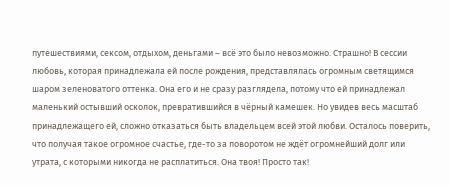путешествиями, сексом, отдыхом, деньгами – всё это было невозможно. Страшно! В сессии любовь, которая принадлежала ей после рождения, представлялась огромным светящимся шаром зеленоватого оттенка. Она его и не сразу разглядела, потому что ей принадлежал маленький остывший осколок, превратившийся в чёрный камешек. Но увидев весь масштаб принадлежащего ей, сложно отказаться быть владельцем всей этой любви. Осталось поверить, что получая такое огромное счастье, где-то за поворотом не ждёт огромнейший долг или утрата, с которыми никогда не расплатиться. Она твоя! Просто так!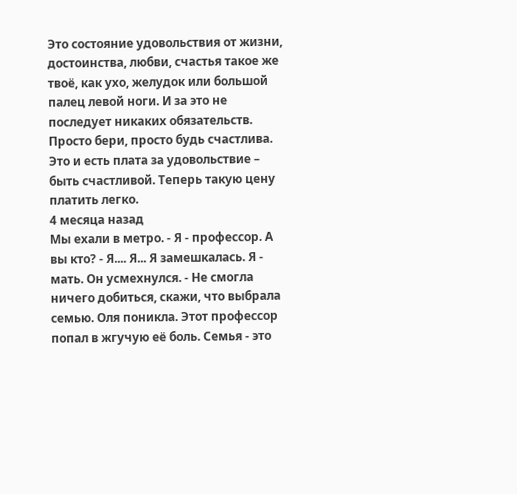Это состояние удовольствия от жизни, достоинства, любви, счастья такое же твоё, как ухо, желудок или большой палец левой ноги. И за это не последует никаких обязательств. Просто бери, просто будь счастлива. Это и есть плата за удовольствие – быть счастливой. Теперь такую цену платить легко.
4 месяца назад
Мы ехали в метро. - Я - профессор. А вы кто? - Я.... Я... Я замешкалась. Я - мать. Он усмехнулся. - Не смогла ничего добиться, скажи, что выбрала семью. Оля поникла. Этот профессор попал в жгучую её боль. Семья - это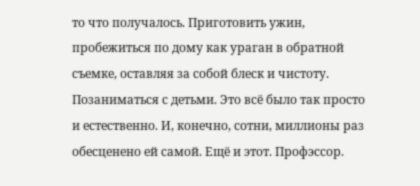то что получалось. Приготовить ужин, пробежиться по дому как ураган в обратной съемке, оставляя за собой блеск и чистоту. Позаниматься с детьми. Это всё было так просто и естественно. И, конечно, сотни, миллионы раз обесценено ей самой. Ещё и этот. Профэссор.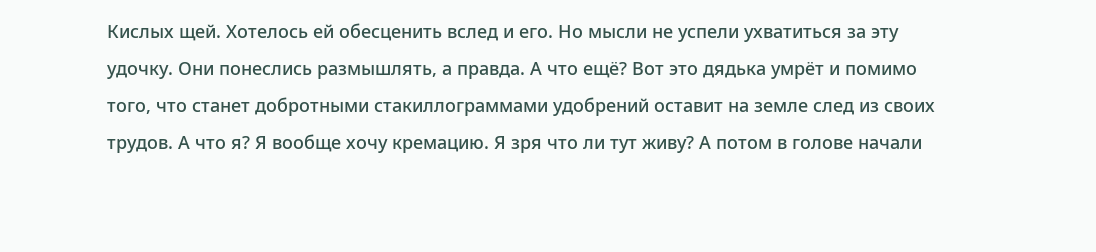Кислых щей. Хотелось ей обесценить вслед и его. Но мысли не успели ухватиться за эту удочку. Они понеслись размышлять, а правда. А что ещё? Вот это дядька умрёт и помимо того, что станет добротными стакиллограммами удобрений оставит на земле след из своих трудов. А что я? Я вообще хочу кремацию. Я зря что ли тут живу? А потом в голове начали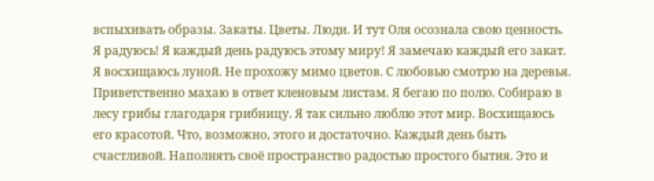вспыхивать образы. Закаты. Цветы. Люди. И тут Оля осознала свою ценность. Я радуюсь! Я каждый день радуюсь этому миру! Я замечаю каждый его закат. Я восхищаюсь луной. Не прохожу мимо цветов. С любовью смотрю на деревья. Приветственно махаю в ответ кленовым листам. Я бегаю по полю. Собираю в лесу грибы глагодаря грибницу. Я так сильно люблю этот мир. Восхищаюсь его красотой. Что, возможно, этого и достаточно. Каждый день быть счастливой. Наполнять своё пространство радостью простого бытия. Это и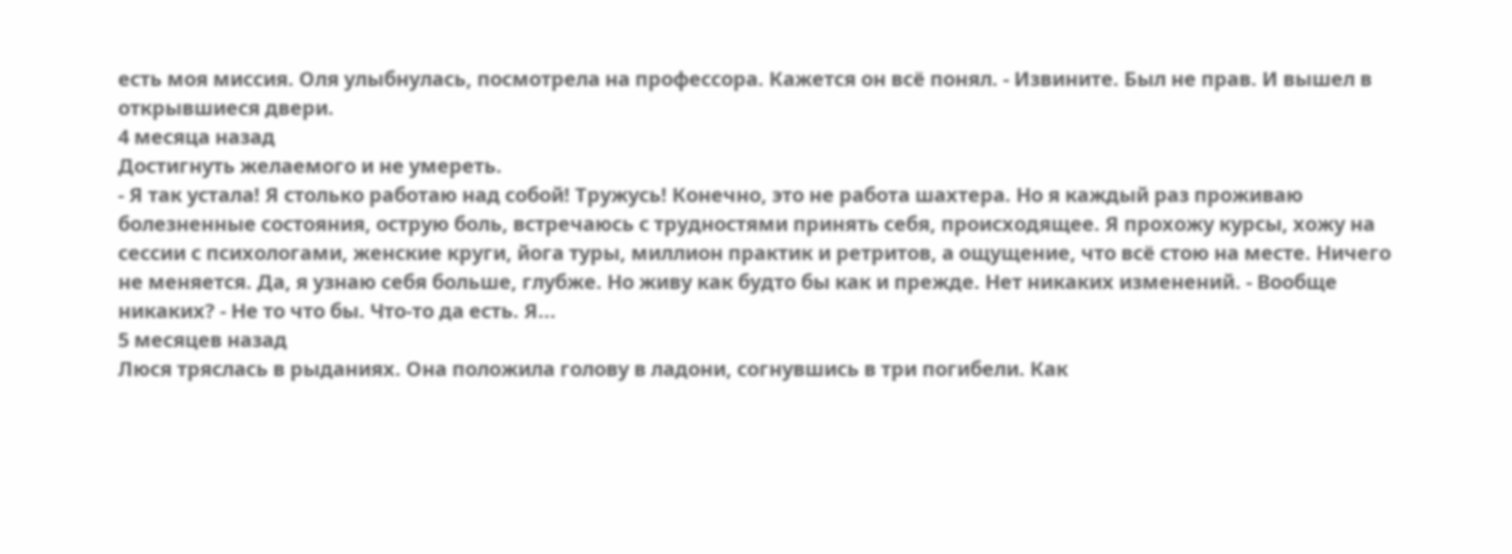есть моя миссия. Оля улыбнулась, посмотрела на профессора. Кажется он всё понял. - Извините. Был не прав. И вышел в открывшиеся двери.
4 месяца назад
Достигнуть желаемого и не умереть.
- Я так устала! Я столько работаю над собой! Тружусь! Конечно, это не работа шахтера. Но я каждый раз проживаю болезненные состояния, острую боль, встречаюсь с трудностями принять себя, происходящее. Я прохожу курсы, хожу на сессии с психологами, женские круги, йога туры, миллион практик и ретритов, а ощущение, что всё стою на месте. Ничего не меняется. Да, я узнаю себя больше, глубже. Но живу как будто бы как и прежде. Нет никаких изменений. - Вообще никаких? - Не то что бы. Что-то да есть. Я...
5 месяцев назад
Люся тряслась в рыданиях. Она положила голову в ладони, согнувшись в три погибели. Как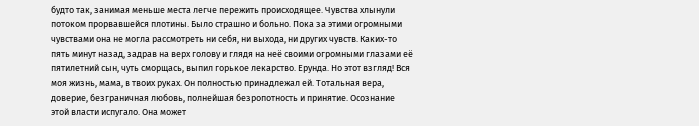будто так, занимая меньше места легче пережить происходящее. Чувства хлынули потоком прорвавшейся плотины. Было страшно и больно. Пока за этими огромными чувствами она не могла рассмотреть ни себя, ни выхода, ни других чувств. Каких-то пять минут назад, задрав на верх голову и глядя на неё своими огромными глазами её пятилетний сын, чуть сморщась, выпил горькое лекарство. Ерунда. Но этот взгляд! Вся моя жизнь, мама, в твоих руках. Он полностью принадлежал ей. Тотальная вера, доверие, безграничная любовь, полнейшая безропотность и принятие. Осознание этой власти испугало. Она может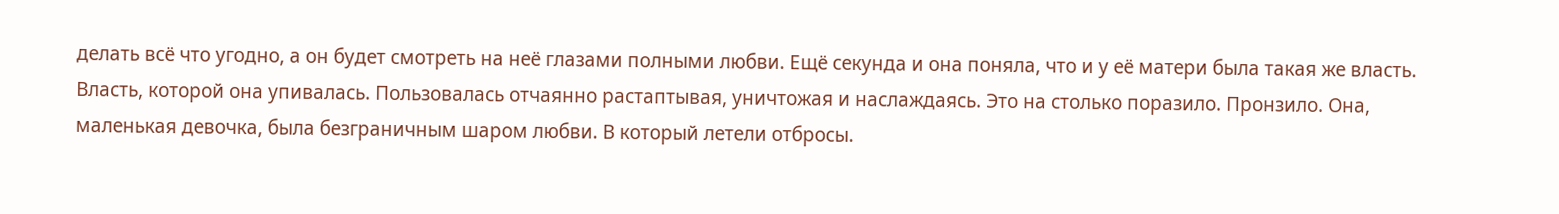делать всё что угодно, а он будет смотреть на неё глазами полными любви. Ещё секунда и она поняла, что и у её матери была такая же власть. Власть, которой она упивалась. Пользовалась отчаянно растаптывая, уничтожая и наслаждаясь. Это на столько поразило. Пронзило. Она, маленькая девочка, была безграничным шаром любви. В который летели отбросы.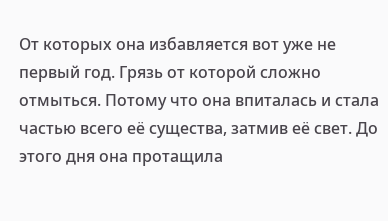От которых она избавляется вот уже не первый год. Грязь от которой сложно отмыться. Потому что она впиталась и стала частью всего её существа, затмив её свет. До этого дня она протащила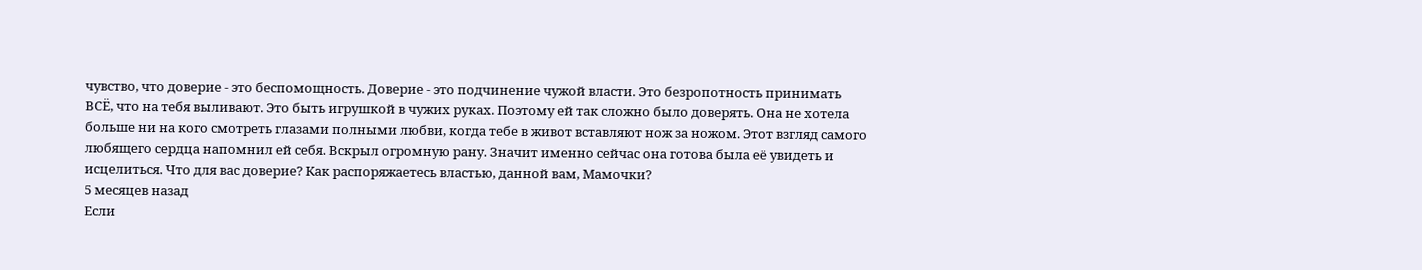чувство, что доверие - это беспомощность. Доверие - это подчинение чужой власти. Это безропотность принимать ВСЁ, что на тебя выливают. Это быть игрушкой в чужих руках. Поэтому ей так сложно было доверять. Она не хотела больше ни на кого смотреть глазами полными любви, когда тебе в живот вставляют нож за ножом. Этот взгляд самого любящего сердца напомнил ей себя. Вскрыл огромную рану. Значит именно сейчас она готова была её увидеть и исцелиться. Что для вас доверие? Как распоряжаетесь властью, данной вам, Мамочки?
5 месяцев назад
Если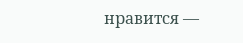нравится —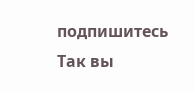подпишитесь
Так вы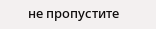не пропустите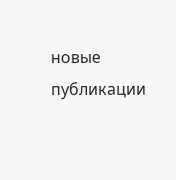новые публикации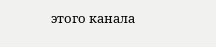этого канала